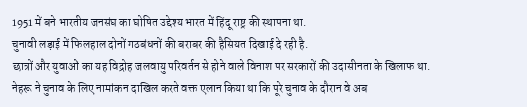1951 में बने भारतीय जनसंघ का घोषित उद्देश्य भारत में हिंदू राष्ट्र की स्थापना था.
चुनावी लड़ाई में फिलहाल दोनों गठबंधनों की बराबर की हैसियत दिखाई दे रही है.
छात्रों और युवाओं का यह विद्रोह जलवायु परिवर्तन से होने वाले विनाश पर सरकारों की उदासीनता के खिलाफ था.
नेहरू ने चुनाव के लिए नामांकन दाखिल करते वक्त एलान किया था कि पूरे चुनाव के दौरान वे अब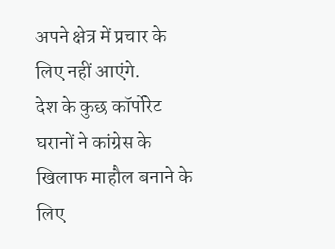अपने क्षेत्र में प्रचार के लिए नहीं आएंगे.
देश के कुछ कॉर्पोरेट घरानों ने कांग्रेस के खिलाफ माहौल बनाने के लिए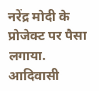नरेंद्र मोदी के प्रोजेक्ट पर पैसा लगाया.
आदिवासी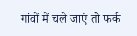गांवों में चले जाएं तो फर्क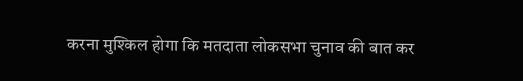करना मुश्किल होगा कि मतदाता लोकसभा चुनाव की बात कर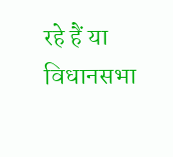रहे हैं या विधानसभा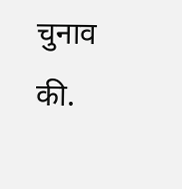चुनाव की.